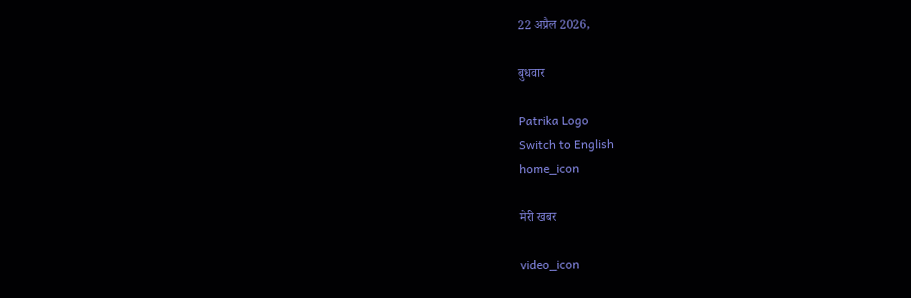22 अप्रैल 2026,

बुधवार

Patrika Logo
Switch to English
home_icon

मेरी खबर

video_icon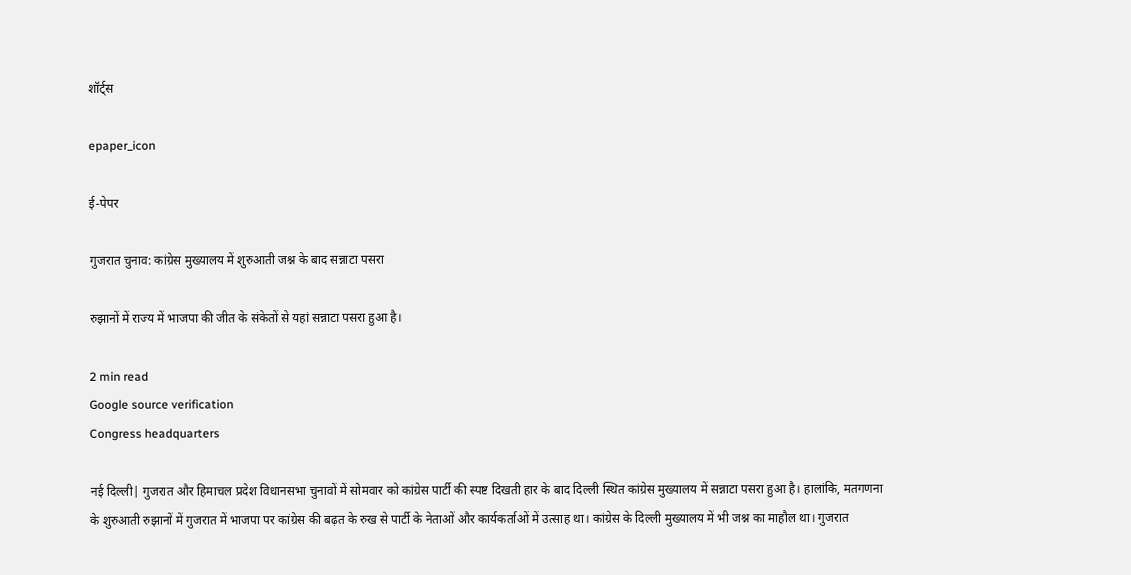शॉर्ट्स

epaper_icon

ई-पेपर

गुजरात चुनाव: कांग्रेस मुख्यालय में शुरुआती जश्न के बाद सन्नाटा पसरा

रुझानों में राज्य में भाजपा की जीत के संकेतों से यहां सन्नाटा पसरा हुआ है।

2 min read
Google source verification
Congress headquarters

नई दिल्ली| गुजरात और हिमाचल प्रदेश विधानसभा चुनावों में सोमवार को कांग्रेस पार्टी की स्पष्ट दिखती हार के बाद दिल्ली स्थित कांग्रेस मुख्यालय में सन्नाटा पसरा हुआ है। हालांकि, मतगणना के शुरुआती रुझानों में गुजरात में भाजपा पर कांग्रेस की बढ़त के रुख से पार्टी के नेताओं और कार्यकर्ताओं में उत्साह था। कांग्रेस के दिल्ली मुख्यालय में भी जश्न का माहौल था। गुजरात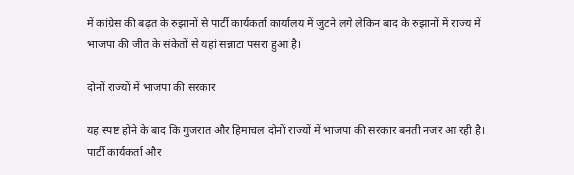में कांग्रेस की बढ़त के रुझानों से पार्टी कार्यकर्ता कार्यालय में जुटने लगे लेकिन बाद के रुझानों में राज्य में भाजपा की जीत के संकेतों से यहां सन्नाटा पसरा हुआ है।

दोनों राज्यों में भाजपा की सरकार

यह स्पष्ट होने के बाद कि गुजरात और हिमाचल दोनों राज्यों में भाजपा की सरकार बनती नजर आ रही है। पार्टी कार्यकर्ता और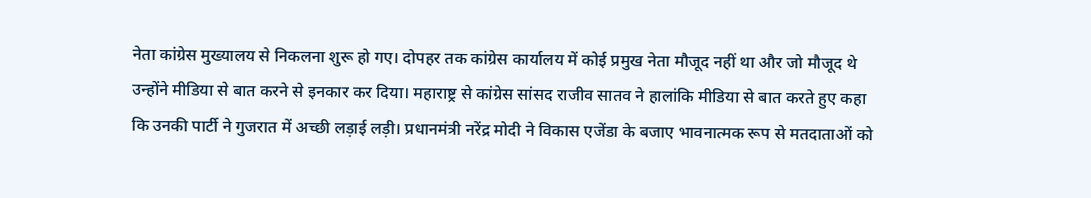नेता कांग्रेस मुख्यालय से निकलना शुरू हो गए। दोपहर तक कांग्रेस कार्यालय में कोई प्रमुख नेता मौजूद नहीं था और जो मौजूद थे उन्होंने मीडिया से बात करने से इनकार कर दिया। महाराष्ट्र से कांग्रेस सांसद राजीव सातव ने हालांकि मीडिया से बात करते हुए कहा कि उनकी पार्टी ने गुजरात में अच्छी लड़ाई लड़ी। प्रधानमंत्री नरेंद्र मोदी ने विकास एजेंडा के बजाए भावनात्मक रूप से मतदाताओं को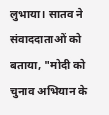लुभाया। सातव ने संवाददाताओं को बताया, "मोदी को चुनाव अभियान के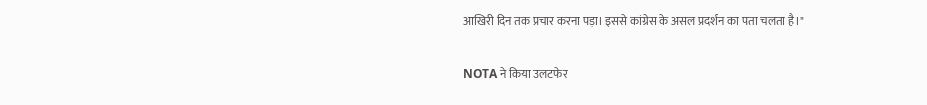आखिरी दिन तक प्रचार करना पड़ा। इससे कांग्रेस के असल प्रदर्शन का पता चलता है।"

NOTA ने किया उलटफेर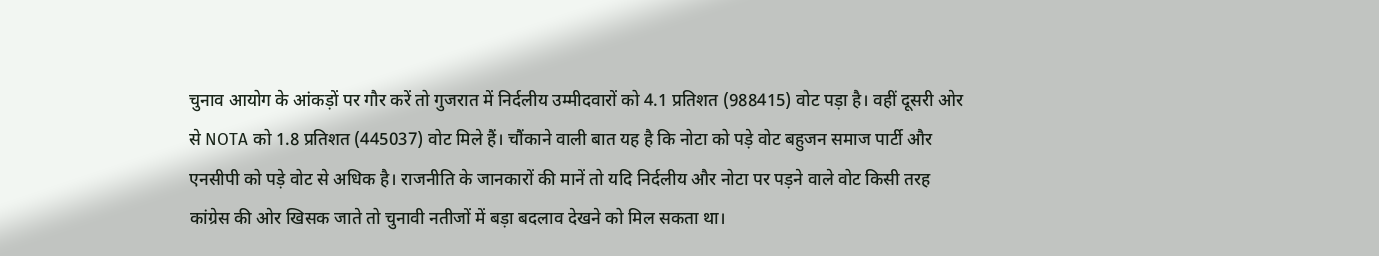चुनाव आयोग के आंकड़ों पर गौर करें तो गुजरात में निर्दलीय उम्मीदवारों को 4.1 प्रतिशत (988415) वोट पड़ा है। वहीं दूसरी ओर से NOTA को 1.8 प्रतिशत (445037) वोट मिले हैं। चौंकाने वाली बात यह है कि नोटा को पड़े वोट बहुजन समाज पार्टी और एनसीपी को पड़े वोट से अधिक है। राजनीति के जानकारों की मानें तो यदि निर्दलीय और नोटा पर पड़ने वाले वोट किसी तरह कांग्रेस की ओर खिसक जाते तो चुनावी नतीजों में बड़ा बदलाव देखने को मिल सकता था।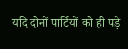यदि दोनों पार्टियों को ही पड़े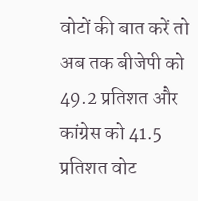वोटों की बात करें तो अब तक बीजेपी को 49.2 प्रतिशत और कांग्रेस को 41.5 प्रतिशत वोट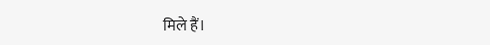मिले हैं।